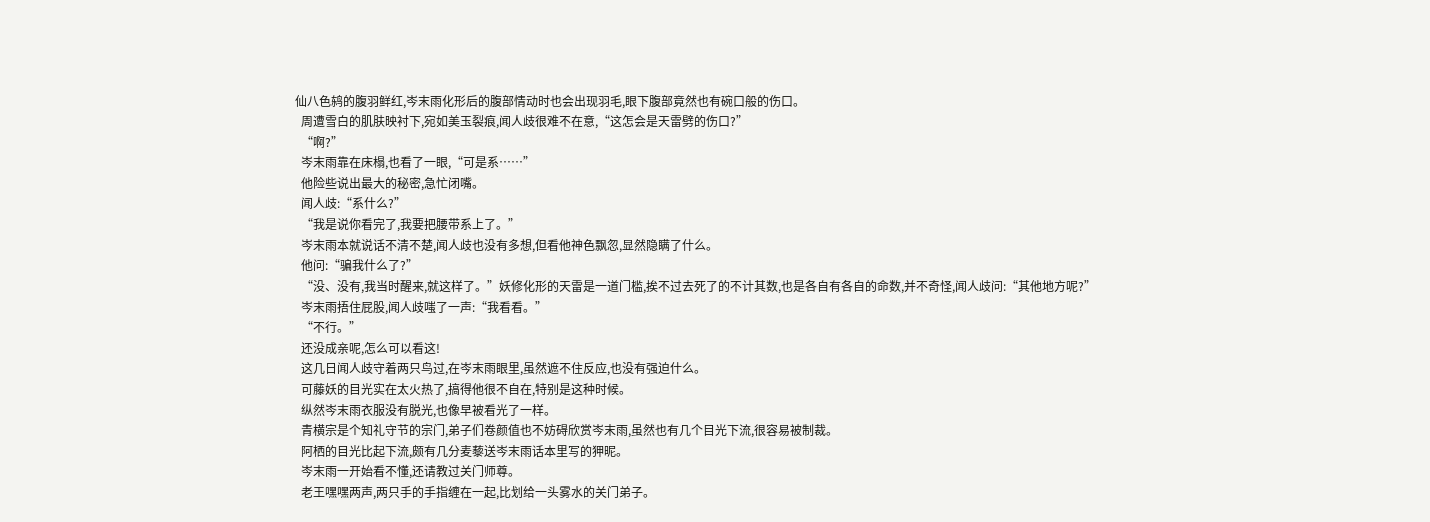仙八色鸫的腹羽鲜红,岑末雨化形后的腹部情动时也会出现羽毛,眼下腹部竟然也有碗口般的伤口。
  周遭雪白的肌肤映衬下,宛如美玉裂痕,闻人歧很难不在意,“这怎会是天雷劈的伤口?”
  “啊?”
  岑末雨靠在床榻,也看了一眼,“可是系……”
  他险些说出最大的秘密,急忙闭嘴。
  闻人歧:“系什么?”
  “我是说你看完了,我要把腰带系上了。”
  岑末雨本就说话不清不楚,闻人歧也没有多想,但看他神色飘忽,显然隐瞒了什么。
  他问:“骗我什么了?”
  “没、没有,我当时醒来,就这样了。”妖修化形的天雷是一道门槛,挨不过去死了的不计其数,也是各自有各自的命数,并不奇怪,闻人歧问:“其他地方呢?”
  岑末雨捂住屁股,闻人歧嗤了一声:“我看看。”
  “不行。”
  还没成亲呢,怎么可以看这!
  这几日闻人歧守着两只鸟过,在岑末雨眼里,虽然遮不住反应,也没有强迫什么。
  可藤妖的目光实在太火热了,搞得他很不自在,特别是这种时候。
  纵然岑末雨衣服没有脱光,也像早被看光了一样。
  青横宗是个知礼守节的宗门,弟子们卷颜值也不妨碍欣赏岑末雨,虽然也有几个目光下流,很容易被制裁。
  阿栖的目光比起下流,颇有几分麦藜送岑末雨话本里写的狎昵。
  岑末雨一开始看不懂,还请教过关门师尊。
  老王嘿嘿两声,两只手的手指缠在一起,比划给一头雾水的关门弟子。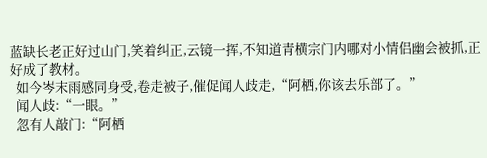蓝缺长老正好过山门,笑着纠正,云镜一挥,不知道青横宗门内哪对小情侣幽会被抓,正好成了教材。
  如今岑末雨感同身受,卷走被子,催促闻人歧走,“阿栖,你该去乐部了。”
  闻人歧:“一眼。”
  忽有人敲门:“阿栖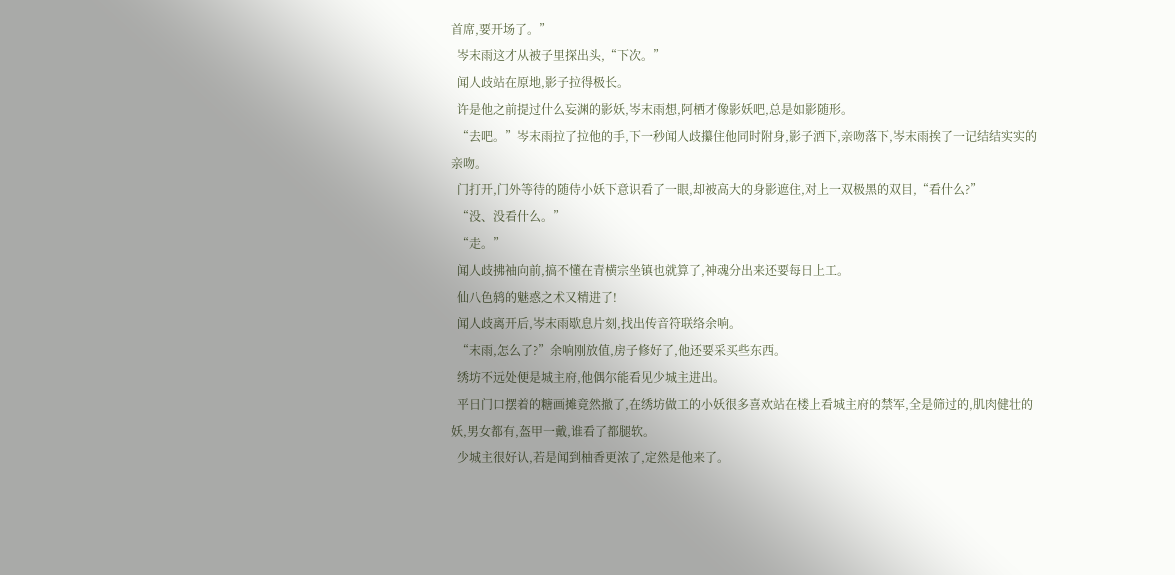首席,要开场了。”
  岑末雨这才从被子里探出头,“下次。”
  闻人歧站在原地,影子拉得极长。
  许是他之前提过什么妄渊的影妖,岑末雨想,阿栖才像影妖吧,总是如影随形。
  “去吧。”岑末雨拉了拉他的手,下一秒闻人歧攥住他同时附身,影子洒下,亲吻落下,岑末雨挨了一记结结实实的亲吻。
  门打开,门外等待的随侍小妖下意识看了一眼,却被高大的身影遮住,对上一双极黑的双目,“看什么?”
  “没、没看什么。”
  “走。”
  闻人歧拂袖向前,搞不懂在青横宗坐镇也就算了,神魂分出来还要每日上工。
  仙八色鸫的魅惑之术又精进了!
  闻人歧离开后,岑末雨歇息片刻,找出传音符联络余响。
  “末雨,怎么了?”余响刚放值,房子修好了,他还要采买些东西。
  绣坊不远处便是城主府,他偶尔能看见少城主进出。
  平日门口摆着的糖画摊竟然撤了,在绣坊做工的小妖很多喜欢站在楼上看城主府的禁军,全是筛过的,肌肉健壮的妖,男女都有,盔甲一戴,谁看了都腿软。
  少城主很好认,若是闻到柚香更浓了,定然是他来了。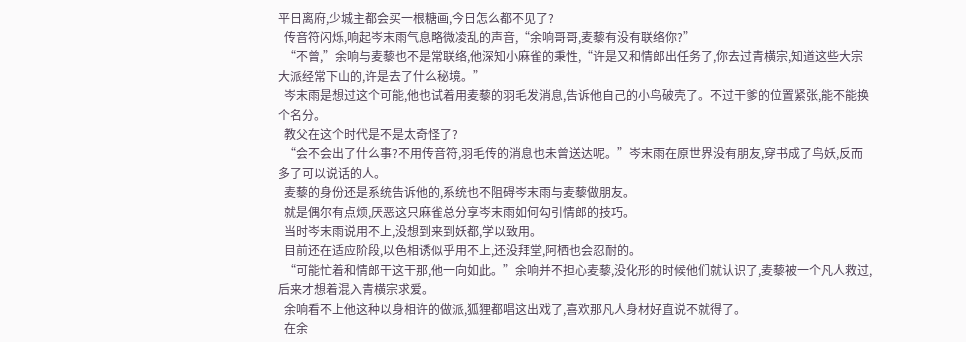平日离府,少城主都会买一根糖画,今日怎么都不见了?
  传音符闪烁,响起岑末雨气息略微凌乱的声音,“余响哥哥,麦藜有没有联络你?”
  “不曾,”余响与麦藜也不是常联络,他深知小麻雀的秉性,“许是又和情郎出任务了,你去过青横宗,知道这些大宗大派经常下山的,许是去了什么秘境。”
  岑末雨是想过这个可能,他也试着用麦藜的羽毛发消息,告诉他自己的小鸟破壳了。不过干爹的位置紧张,能不能换个名分。
  教父在这个时代是不是太奇怪了?
  “会不会出了什么事?不用传音符,羽毛传的消息也未曾送达呢。”岑末雨在原世界没有朋友,穿书成了鸟妖,反而多了可以说话的人。
  麦藜的身份还是系统告诉他的,系统也不阻碍岑末雨与麦藜做朋友。
  就是偶尔有点烦,厌恶这只麻雀总分享岑末雨如何勾引情郎的技巧。
  当时岑末雨说用不上,没想到来到妖都,学以致用。
  目前还在适应阶段,以色相诱似乎用不上,还没拜堂,阿栖也会忍耐的。
  “可能忙着和情郎干这干那,他一向如此。”余响并不担心麦藜,没化形的时候他们就认识了,麦藜被一个凡人救过,后来才想着混入青横宗求爱。
  余响看不上他这种以身相许的做派,狐狸都唱这出戏了,喜欢那凡人身材好直说不就得了。
  在余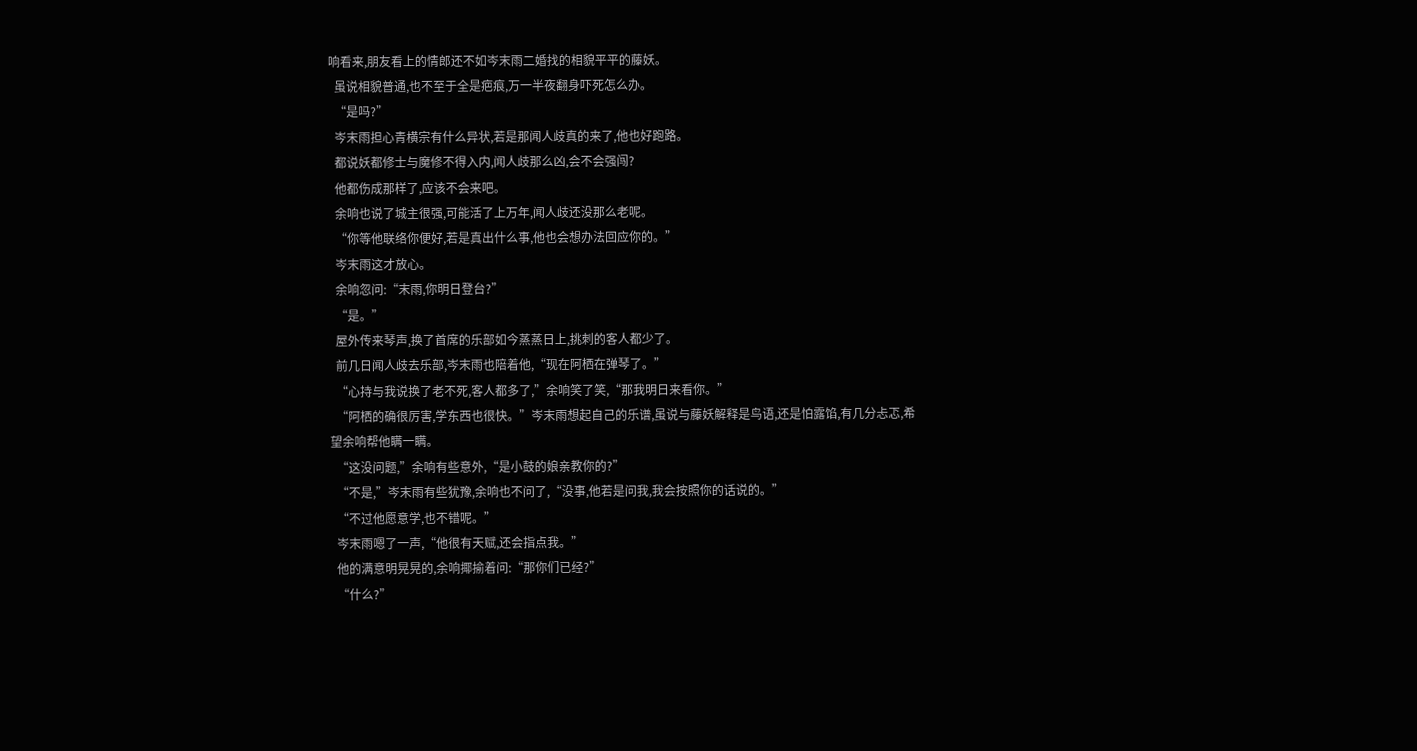响看来,朋友看上的情郎还不如岑末雨二婚找的相貌平平的藤妖。
  虽说相貌普通,也不至于全是疤痕,万一半夜翻身吓死怎么办。
  “是吗?”
  岑末雨担心青横宗有什么异状,若是那闻人歧真的来了,他也好跑路。
  都说妖都修士与魔修不得入内,闻人歧那么凶,会不会强闯?
  他都伤成那样了,应该不会来吧。
  余响也说了城主很强,可能活了上万年,闻人歧还没那么老呢。
  “你等他联络你便好,若是真出什么事,他也会想办法回应你的。”
  岑末雨这才放心。
  余响忽问:“末雨,你明日登台?”
  “是。”
  屋外传来琴声,换了首席的乐部如今蒸蒸日上,挑刺的客人都少了。
  前几日闻人歧去乐部,岑末雨也陪着他,“现在阿栖在弹琴了。”
  “心持与我说换了老不死,客人都多了,”余响笑了笑,“那我明日来看你。”
  “阿栖的确很厉害,学东西也很快。”岑末雨想起自己的乐谱,虽说与藤妖解释是鸟语,还是怕露馅,有几分忐忑,希望余响帮他瞒一瞒。
  “这没问题,”余响有些意外,“是小鼓的娘亲教你的?”
  “不是,”岑末雨有些犹豫,余响也不问了,“没事,他若是问我,我会按照你的话说的。”
  “不过他愿意学,也不错呢。”
  岑末雨嗯了一声,“他很有天赋,还会指点我。”
  他的满意明晃晃的,余响揶揄着问:“那你们已经?”
  “什么?”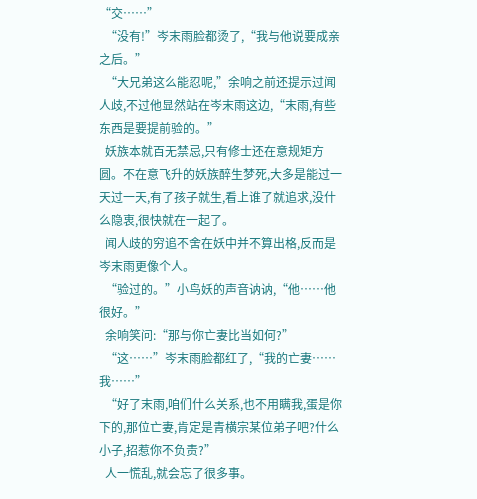“交……”
  “没有!”岑末雨脸都烫了,“我与他说要成亲之后。”
  “大兄弟这么能忍呢,”余响之前还提示过闻人歧,不过他显然站在岑末雨这边,“末雨,有些东西是要提前验的。”
  妖族本就百无禁忌,只有修士还在意规矩方圆。不在意飞升的妖族醉生梦死,大多是能过一天过一天,有了孩子就生,看上谁了就追求,没什么隐衷,很快就在一起了。
  闻人歧的穷追不舍在妖中并不算出格,反而是岑末雨更像个人。
  “验过的。”小鸟妖的声音讷讷,“他……他很好。”
  余响笑问:“那与你亡妻比当如何?”
  “这……”岑末雨脸都红了,“我的亡妻……我……”
  “好了末雨,咱们什么关系,也不用瞒我,蛋是你下的,那位亡妻,肯定是青横宗某位弟子吧?什么小子,招惹你不负责?”
  人一慌乱,就会忘了很多事。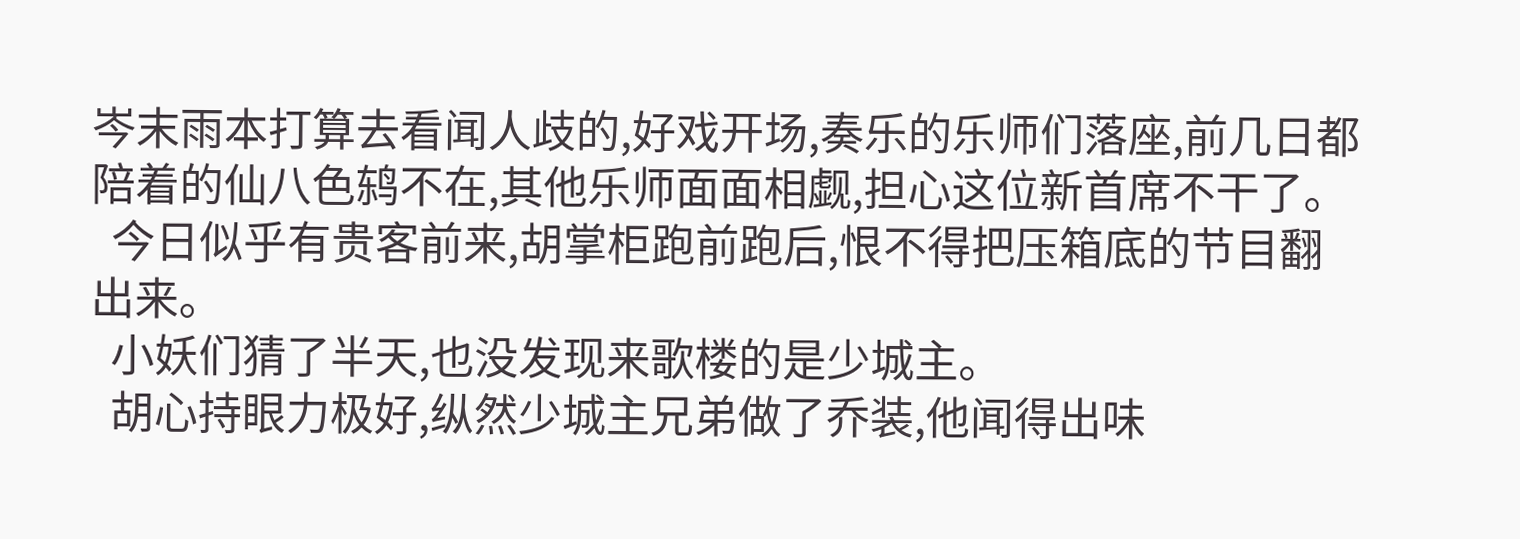岑末雨本打算去看闻人歧的,好戏开场,奏乐的乐师们落座,前几日都陪着的仙八色鸫不在,其他乐师面面相觑,担心这位新首席不干了。
  今日似乎有贵客前来,胡掌柜跑前跑后,恨不得把压箱底的节目翻出来。
  小妖们猜了半天,也没发现来歌楼的是少城主。
  胡心持眼力极好,纵然少城主兄弟做了乔装,他闻得出味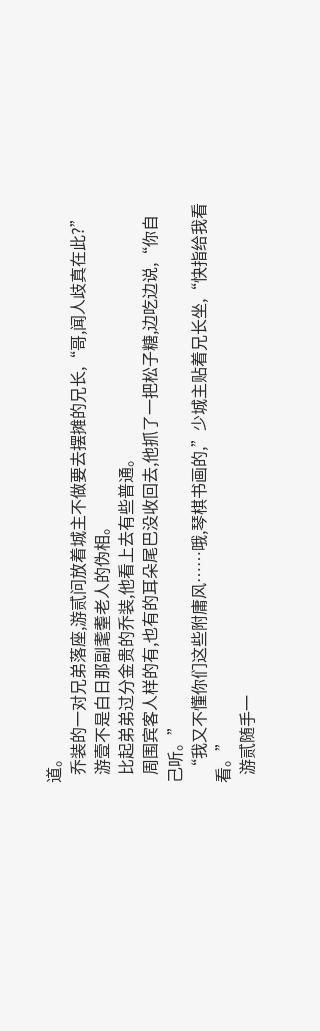道。
  乔装的一对兄弟落座,游贰问放着城主不做要去摆摊的兄长,“哥,闻人歧真在此?”
  游壹不是白日那副耄耋老人的伪相。
  比起弟弟过分金贵的乔装,他看上去有些普通。
  周围宾客人样的有,也有的耳朵尾巴没收回去,他抓了一把松子糖,边吃边说,“你自己听。”
  “我又不懂你们这些附庸风……哦,琴棋书画的,”少城主贴着兄长坐,“快指给我看看。”
  游贰随手一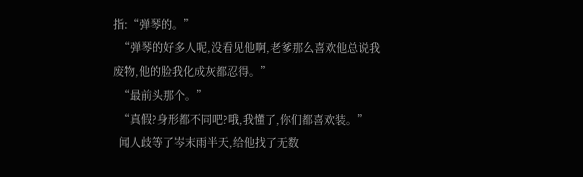指:“弹琴的。”
  “弹琴的好多人呢,没看见他啊,老爹那么喜欢他总说我废物,他的脸我化成灰都忍得。”
  “最前头那个。”
  “真假?身形都不同吧?哦,我懂了,你们都喜欢装。”
  闻人歧等了岑末雨半天,给他找了无数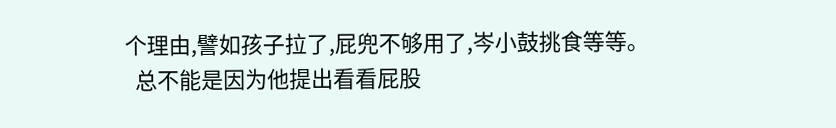个理由,譬如孩子拉了,屁兜不够用了,岑小鼓挑食等等。
  总不能是因为他提出看看屁股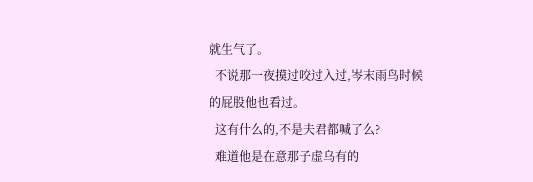就生气了。
  不说那一夜摸过咬过入过,岑末雨鸟时候的屁股他也看过。
  这有什么的,不是夫君都喊了么?
  难道他是在意那子虚乌有的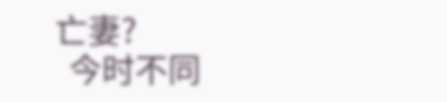亡妻?
  今时不同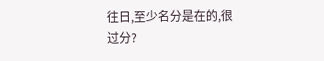往日,至少名分是在的,很过分?